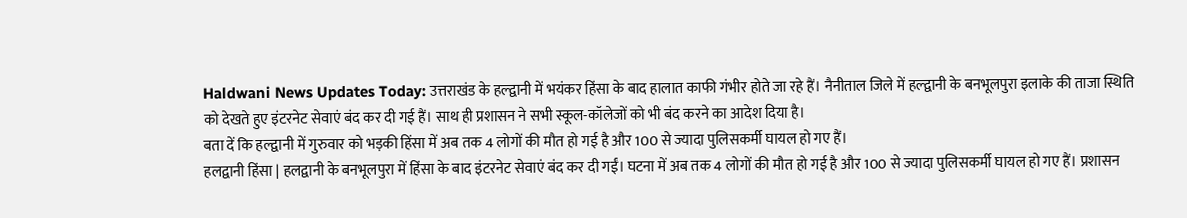Haldwani News Updates Today: उत्तराखंड के हल्द्वानी में भयंकर हिंसा के बाद हालात काफी गंभीर होते जा रहे हैं। नैनीताल जिले में हल्द्वानी के बनभूलपुरा इलाके की ताजा स्थिति को देखते हुए इंटरनेट सेवाएं बंद कर दी गई हैं। साथ ही प्रशासन ने सभी स्कूल-कॉलेजों को भी बंद करने का आदेश दिया है।
बता दें कि हल्द्वानी में गुरुवार को भड़की हिंसा में अब तक 4 लोगों की मौत हो गई है और 100 से ज्यादा पुलिसकर्मी घायल हो गए हैं।
हलद्वानी हिंसा | हलद्वानी के बनभूलपुरा में हिंसा के बाद इंटरनेट सेवाएं बंद कर दी गईं। घटना में अब तक 4 लोगों की मौत हो गई है और 100 से ज्यादा पुलिसकर्मी घायल हो गए हैं। प्रशासन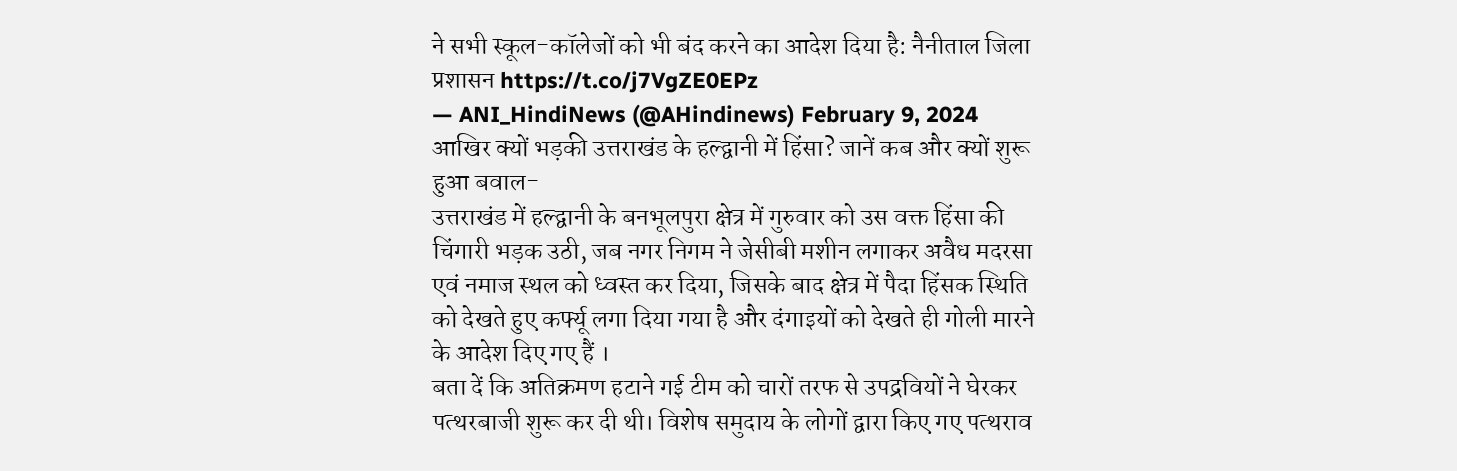ने सभी स्कूल-कॉलेजों को भी बंद करने का आदेश दिया है: नैनीताल जिला प्रशासन https://t.co/j7VgZE0EPz
— ANI_HindiNews (@AHindinews) February 9, 2024
आखिर क्यों भड़की उत्तराखंड के हल्द्वानी में हिंसा? जानें कब और क्यों शुरू हुआ बवाल-
उत्तराखंड में हल्द्वानी के बनभूलपुरा क्षेत्र में गुरुवार को उस वक्त हिंसा की चिंगारी भड़क उठी, जब नगर निगम ने जेसीबी मशीन लगाकर अवैध मदरसा एवं नमाज स्थल को ध्वस्त कर दिया, जिसके बाद क्षेत्र में पैदा हिंसक स्थिति को देखते हुए कर्फ्यू लगा दिया गया है और दंगाइयों को देखते ही गोली मारने के आदेश दिए गए हैं ।
बता दें कि अतिक्रमण हटाने गई टीम को चारों तरफ से उपद्रवियों ने घेरकर पत्थरबाजी शुरू कर दी थी। विशेष समुदाय के लोगों द्वारा किए गए पत्थराव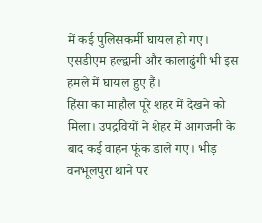में कई पुलिसकर्मी घायल हो गए। एसडीएम हल्द्वानी और कालाढुंगी भी इस हमले में घायल हुए हैं।
हिंसा का माहौल पूरे शहर में देखने को मिला। उपद्रवियों ने शेहर में आगजनी के बाद कई वाहन फूंक डाले गए। भीड़ वनभूलपुरा थाने पर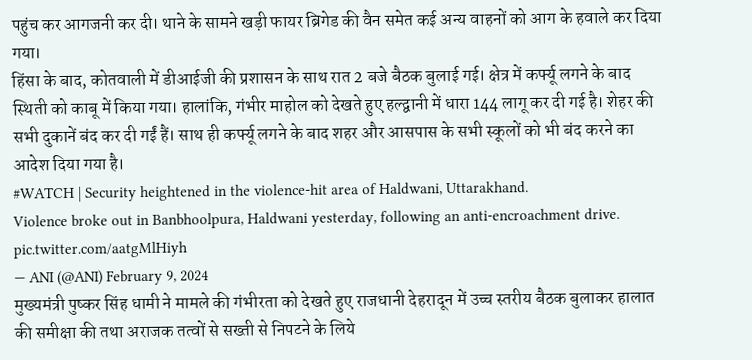पहुंच कर आगजनी कर दी। थाने के सामने खड़ी फायर ब्रिगेड की वैन समेत कई अन्य वाहनों को आग के हवाले कर दिया गया।
हिंसा के बाद, कोतवाली में डीआईजी की प्रशासन के साथ रात 2 बजे बैठक बुलाई गई। क्षेत्र में कर्फ्यू लगने के बाद स्थिती को काबू में किया गया। हालांकि, गंभीर माहोल को देखते हुए हल्द्वानी में धारा 144 लागू कर दी गई है। शेहर की सभी दुकानें बंद कर दी गईं हैं। साथ ही कर्फ्यू लगने के बाद शहर और आसपास के सभी स्कूलों को भी बंद करने का आदेश दिया गया है।
#WATCH | Security heightened in the violence-hit area of Haldwani, Uttarakhand.
Violence broke out in Banbhoolpura, Haldwani yesterday, following an anti-encroachment drive. pic.twitter.com/aatgMlHiyh
— ANI (@ANI) February 9, 2024
मुख्यमंत्री पुष्कर सिंह धामी ने मामले की गंभीरता को देखते हुए राजधानी देहरादून में उच्च स्तरीय बैठक बुलाकर हालात की समीक्षा की तथा अराजक तत्वों से सख्ती से निपटने के लिये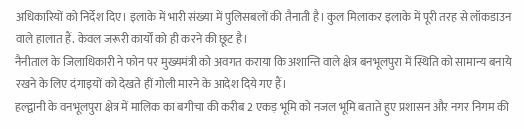अधिकारियों को निर्देश दिए। इलाके में भारी संख्या में पुलिसबलों की तैनाती है। कुल मिलाकर इलाके में पूरी तरह से लॉकडाउन वाले हालात हैं. केवल जरूरी कार्यों को ही करने की छूट है।
नैनीताल के जिलाधिकारी ने फोन पर मुख्यमंत्री को अवगत कराया कि अशान्ति वाले क्षेत्र बनभूलपुरा में स्थिति को सामान्य बनाये रखने के लिए दंगाइयों को देखते हीं गोली मारने के आदेश दिये गए हैं।
हल्द्वानी के वनभूलपुरा क्षेत्र में मालिक का बगीचा की करीब 2 एकड़ भूमि को नजल भूमि बताते हुए प्रशासन और नगर निगम की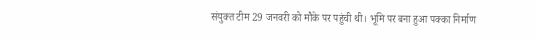संयुक्त टीम 29 जनवरी को मौके पर पहुंची थी। भूमि पर बना हुआ पक्का निर्माण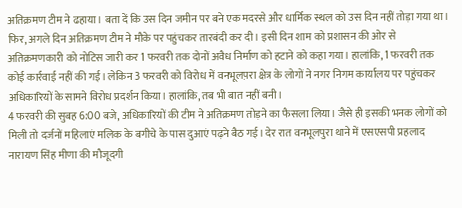अतिक्रमण टीम ने ढहाया। बता दें कि उस दिन जमीन पर बने एक मदरसे और धार्मिक स्थल को उस दिन नहीं तोड़ा गया था। फिर, अगले दिन अतिक्रमण टीम ने मौके पर पहुंचकर तारबंदी कर दी। इसी दिन शाम को प्रशासन की ओर से अतिक्रमणकारी को नोटिस जारी कर 1 फरवरी तक दोनों अवैध निर्माण को हटाने को कहा गया। हालांकि, 1 फरवरी तक कोई कार्रवाई नहीं की गई। लेकिन 3 फरवरी को विरोध में वनभूलप़रा क्षेत्र के लोगों ने नगर निगम कार्यालय पर पहुंचकर अधिकारियों के सामने विरोध प्रदर्शन किया। हालांकि, तब भी बात नहीं बनी।
4 फरवरी की सुबह 6:00 बजे, अधिकारियों की टीम ने अतिक्रमण तोड़ने का फैसला लिया। जैसे ही इसकी भनक लोगों को मिली तो दर्जनों महिलाएं मलिक के बगीचे के पास दुआएं पढ़ने बैठ गई। देर रात वनभूलपुरा थाने में एसएसपी प्रहलाद नारायण सिंह मीणा की मौजूदगी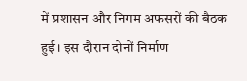में प्रशासन और निगम अफसरों की बैठक हुई। इस दौरान दोनों निर्माण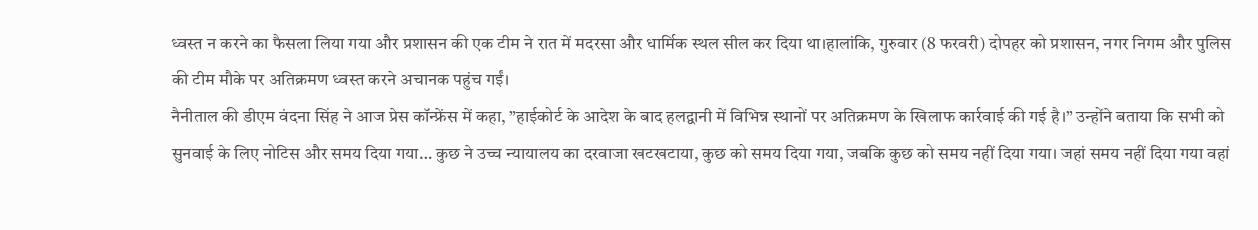ध्वस्त न करने का फैसला लिया गया और प्रशासन की एक टीम ने रात में मदरसा और धार्मिक स्थल सील कर दिया था।हालांकि, गुरुवार (8 फरवरी) दोपहर को प्रशासन, नगर निगम और पुलिस की टीम मौके पर अतिक्रमण ध्वस्त करने अचानक पहुंच गईं।
नैनीताल की डीएम वंदना सिंह ने आज प्रेस कॉन्फ्रेंस में कहा, ”हाईकोर्ट के आदेश के बाद हलद्वानी में विभिन्न स्थानों पर अतिक्रमण के खिलाफ कार्रवाई की गई है।” उन्होंने बताया कि सभी को सुनवाई के लिए नोटिस और समय दिया गया… कुछ ने उच्च न्यायालय का दरवाजा खटखटाया, कुछ को समय दिया गया, जबकि कुछ को समय नहीं दिया गया। जहां समय नहीं दिया गया वहां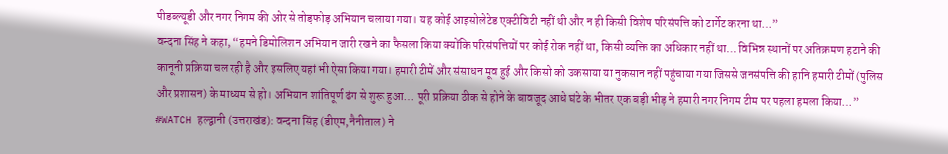पीडब्ल्यूडी और नगर निगम की ओर से तोड़फोड़ अभियान चलाया गया। यह कोई आइसोलेटेड एक्टीविटी नहीं थी और न ही किसी विशेष परिसंपत्ति को टार्गेट करना था…”
वन्दना सिंह ने कहा, “हमने डिमोलिशन अभियान जारी रखने का फैसला किया क्योंकि परिसंपत्तियों पर कोई रोक नहीं था, किसी व्यक्ति का अधिकार नहीं था… विभिन्न स्थानों पर अतिक्रमण हटाने की कानूनी प्रक्रिया चल रही है और इसलिए यहां भी ऐसा किया गया। हमारी टीमें और संसाधन मूव हुई और किसो को उकसाया या नुकसान नहीं पहुंचाया गया जिससे जनसंपत्ति की हानि हमारी टीमों (पुलिस और प्रशासन) के माध्यम से हो। अभियान शांतिपूर्ण ढंग से शुरू हुआ… पूरी प्रक्रिया ठीक से होने के बावजूद आधे घंटे के भीतर एक बड़ी भीड़ ने हमारी नगर निगम टीम पर पहला हमला किया…”
#WATCH हल्द्वानी (उत्तराखंड): वन्दना सिंह (डीएम,नैनीताल) ने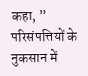कहा, ” परिसंपत्तियों के नुकसान में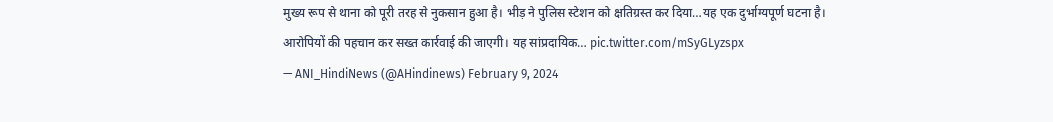मुख्य रूप से थाना को पूरी तरह से नुकसान हुआ है। भीड़ ने पुलिस स्टेशन को क्षतिग्रस्त कर दिया…यह एक दुर्भाग्यपूर्ण घटना है। आरोपियों की पहचान कर सख्त कार्रवाई की जाएगी। यह सांप्रदायिक… pic.twitter.com/mSyGLyzspx
— ANI_HindiNews (@AHindinews) February 9, 2024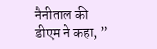नैनीताल की डीएम ने कहा, ”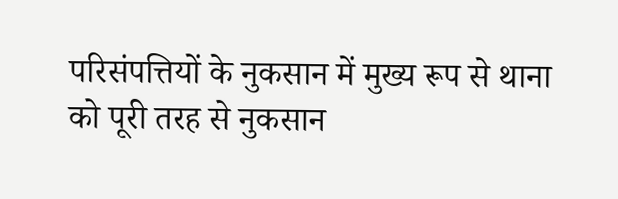परिसंपत्तियों के नुकसान में मुख्य रूप से थाना को पूरी तरह से नुकसान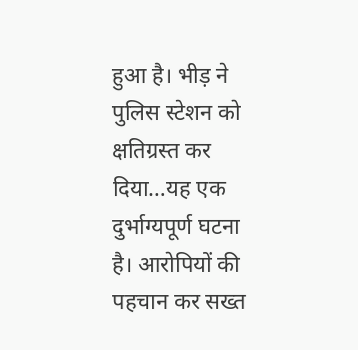हुआ है। भीड़ ने पुलिस स्टेशन को क्षतिग्रस्त कर दिया…यह एक दुर्भाग्यपूर्ण घटना है। आरोपियों की पहचान कर सख्त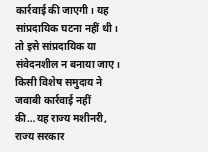कार्रवाई की जाएगी। यह सांप्रदायिक घटना नहीं थी। तो इसे सांप्रदायिक या संवेदनशील न बनाया जाए। किसी विशेष समुदाय ने जवाबी कार्रवाई नहीं की…यह राज्य मशीनरी, राज्य सरकार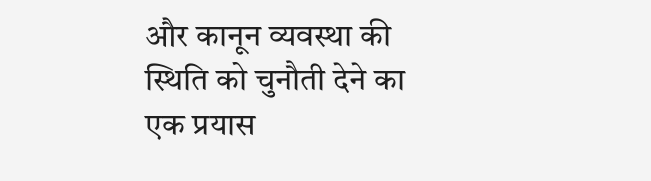और कानून व्यवस्था की स्थिति को चुनौती देने का एक प्रयास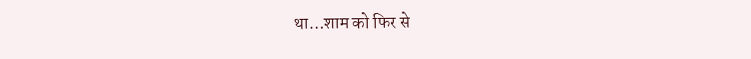था…शाम को फिर से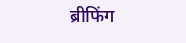ब्रीफिंग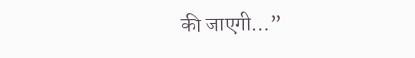की जाएगी…”